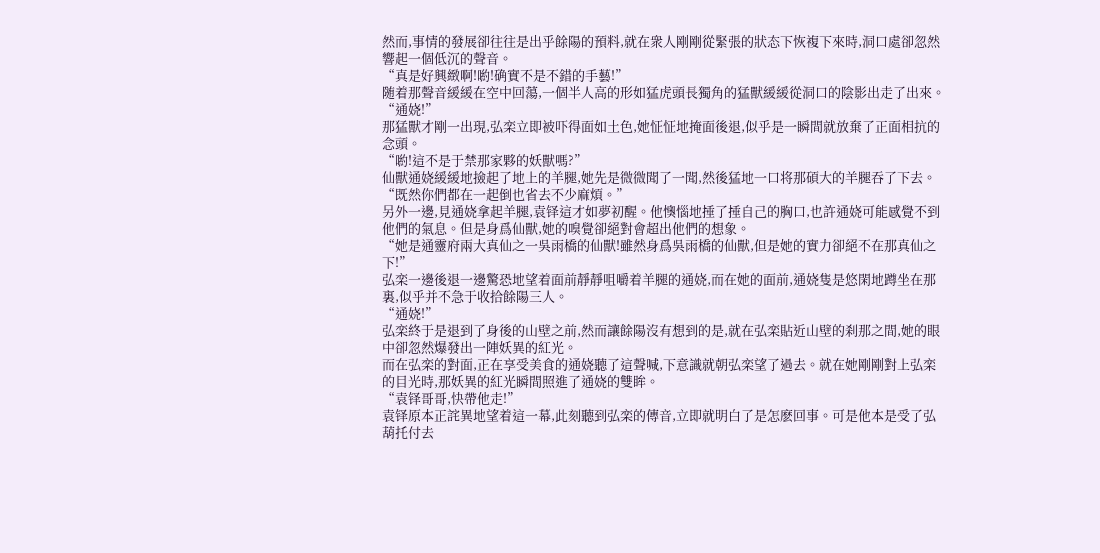然而,事情的發展卻往往是出乎餘陽的預料,就在衆人剛剛從緊張的狀态下恢複下來時,洞口處卻忽然響起一個低沉的聲音。
“真是好興緻啊!喲!确實不是不錯的手藝!”
随着那聲音緩緩在空中回蕩,一個半人高的形如猛虎頭長獨角的猛獸緩緩從洞口的陰影出走了出來。
“通娆!”
那猛獸才剛一出現,弘栾立即被吓得面如土色,她怔怔地掩面後退,似乎是一瞬間就放棄了正面相抗的念頭。
“喲!這不是于禁那家夥的妖獸嗎?”
仙獸通娆緩緩地撿起了地上的羊腿,她先是微微聞了一聞,然後猛地一口将那碩大的羊腿吞了下去。
“既然你們都在一起倒也省去不少麻煩。”
另外一邊,見通娆拿起羊腿,袁铎這才如夢初醒。他懊惱地捶了捶自己的胸口,也許通娆可能感覺不到他們的氣息。但是身爲仙獸,她的嗅覺卻絕對會超出他們的想象。
“她是通靈府兩大真仙之一吳雨橋的仙獸!雖然身爲吳雨橋的仙獸,但是她的實力卻絕不在那真仙之下!”
弘栾一邊後退一邊驚恐地望着面前靜靜咀嚼着羊腿的通娆,而在她的面前,通娆隻是悠閑地蹲坐在那裏,似乎并不急于收拾餘陽三人。
“通娆!”
弘栾終于是退到了身後的山壁之前,然而讓餘陽沒有想到的是,就在弘栾貼近山壁的刹那之間,她的眼中卻忽然爆發出一陣妖異的紅光。
而在弘栾的對面,正在享受美食的通娆聽了這聲喊,下意識就朝弘栾望了過去。就在她剛剛對上弘栾的目光時,那妖異的紅光瞬間照進了通娆的雙眸。
“袁铎哥哥,快帶他走!”
袁铎原本正詫異地望着這一幕,此刻聽到弘栾的傳音,立即就明白了是怎麽回事。可是他本是受了弘葫托付去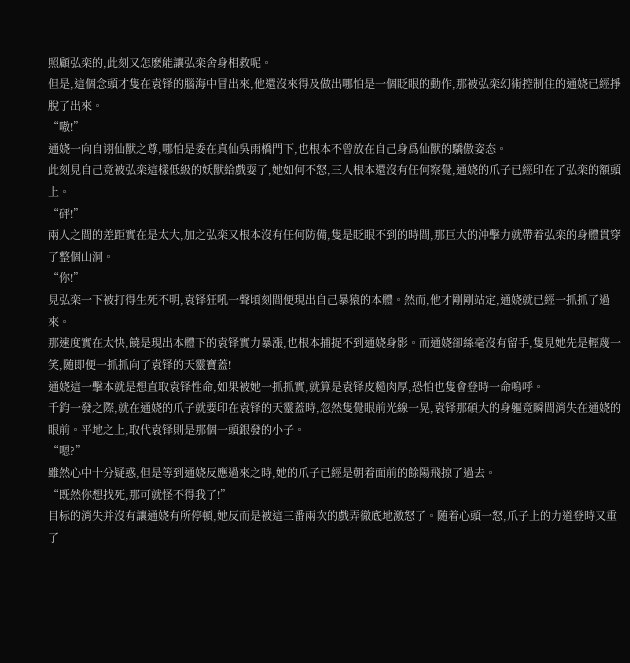照顧弘栾的,此刻又怎麽能讓弘栾舍身相救呢。
但是,這個念頭才隻在袁铎的腦海中冒出來,他還沒來得及做出哪怕是一個眨眼的動作,那被弘栾幻術控制住的通娆已經掙脫了出來。
“嗷!”
通娆一向自诩仙獸之尊,哪怕是委在真仙吳雨橋門下,也根本不曾放在自己身爲仙獸的驕傲姿态。
此刻見自己竟被弘栾這樣低級的妖獸給戲耍了,她如何不怒,三人根本還沒有任何察覺,通娆的爪子已經印在了弘栾的額頭上。
“砰!”
兩人之間的差距實在是太大,加之弘栾又根本沒有任何防備,隻是眨眼不到的時間,那巨大的沖擊力就帶着弘栾的身體貫穿了整個山洞。
“你!”
見弘栾一下被打得生死不明,袁铎狂吼一聲頃刻間便現出自己暴猿的本體。然而,他才剛剛站定,通娆就已經一抓抓了過來。
那速度實在太快,饒是現出本體下的袁铎實力暴漲,也根本捕捉不到通娆身影。而通娆卻絲毫沒有留手,隻見她先是輕蔑一笑,随即便一抓抓向了袁铎的天靈寶蓋!
通娆這一擊本就是想直取袁铎性命,如果被她一抓抓實,就算是袁铎皮糙肉厚,恐怕也隻會登時一命嗚呼。
千鈞一發之際,就在通娆的爪子就要印在袁铎的天靈蓋時,忽然隻覺眼前光線一晃,袁铎那碩大的身軀竟瞬間消失在通娆的眼前。平地之上,取代袁铎則是那個一頭銀發的小子。
“嗯?”
雖然心中十分疑惑,但是等到通娆反應過來之時,她的爪子已經是朝着面前的餘陽飛掠了過去。
“既然你想找死,那可就怪不得我了!”
目标的消失并沒有讓通娆有所停頓,她反而是被這三番兩次的戲弄徹底地激怒了。随着心頭一怒,爪子上的力道登時又重了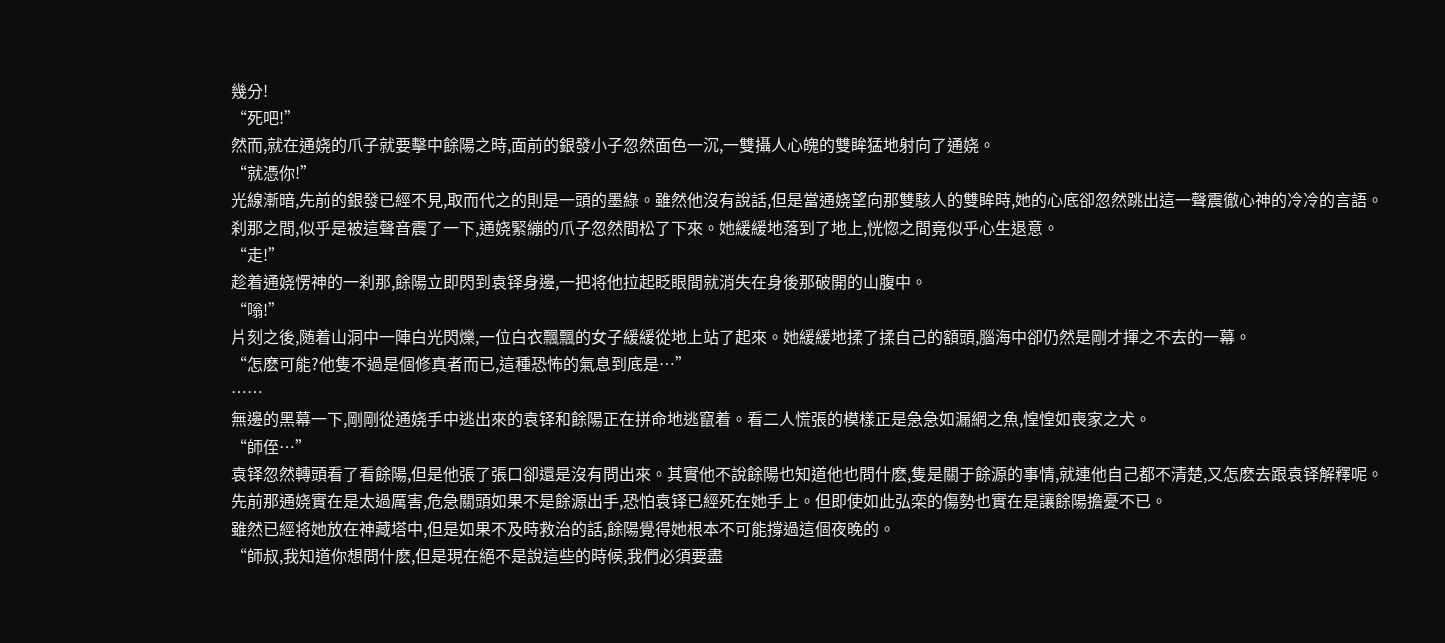幾分!
“死吧!”
然而,就在通娆的爪子就要擊中餘陽之時,面前的銀發小子忽然面色一沉,一雙攝人心魄的雙眸猛地射向了通娆。
“就憑你!”
光線漸暗,先前的銀發已經不見,取而代之的則是一頭的墨綠。雖然他沒有說話,但是當通娆望向那雙駭人的雙眸時,她的心底卻忽然跳出這一聲震徹心神的冷冷的言語。
刹那之間,似乎是被這聲音震了一下,通娆緊繃的爪子忽然間松了下來。她緩緩地落到了地上,恍惚之間竟似乎心生退意。
“走!”
趁着通娆愣神的一刹那,餘陽立即閃到袁铎身邊,一把将他拉起眨眼間就消失在身後那破開的山腹中。
“嗡!”
片刻之後,随着山洞中一陣白光閃爍,一位白衣飄飄的女子緩緩從地上站了起來。她緩緩地揉了揉自己的額頭,腦海中卻仍然是剛才揮之不去的一幕。
“怎麽可能?他隻不過是個修真者而已,這種恐怖的氣息到底是…”
……
無邊的黑幕一下,剛剛從通娆手中逃出來的袁铎和餘陽正在拼命地逃竄着。看二人慌張的模樣正是急急如漏網之魚,惶惶如喪家之犬。
“師侄…”
袁铎忽然轉頭看了看餘陽,但是他張了張口卻還是沒有問出來。其實他不說餘陽也知道他也問什麽,隻是關于餘源的事情,就連他自己都不清楚,又怎麽去跟袁铎解釋呢。
先前那通娆實在是太過厲害,危急關頭如果不是餘源出手,恐怕袁铎已經死在她手上。但即使如此弘栾的傷勢也實在是讓餘陽擔憂不已。
雖然已經将她放在神藏塔中,但是如果不及時救治的話,餘陽覺得她根本不可能撐過這個夜晚的。
“師叔,我知道你想問什麽,但是現在絕不是說這些的時候,我們必須要盡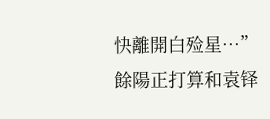快離開白殓星…”
餘陽正打算和袁铎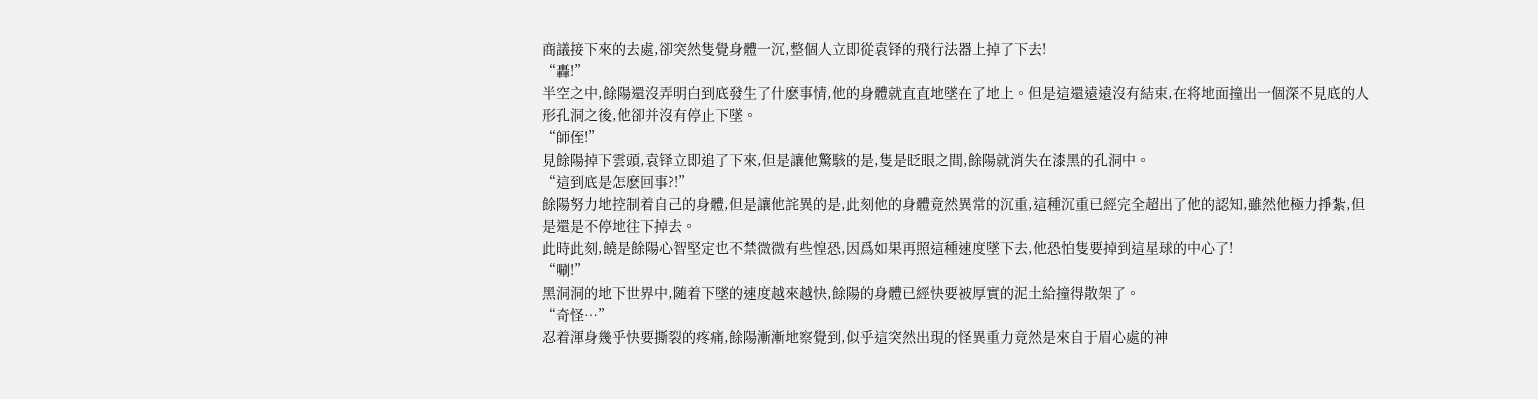商議接下來的去處,卻突然隻覺身體一沉,整個人立即從袁铎的飛行法器上掉了下去!
“轟!”
半空之中,餘陽還沒弄明白到底發生了什麽事情,他的身體就直直地墜在了地上。但是這還遠遠沒有結束,在将地面撞出一個深不見底的人形孔洞之後,他卻并沒有停止下墜。
“師侄!”
見餘陽掉下雲頭,袁铎立即追了下來,但是讓他驚駭的是,隻是眨眼之間,餘陽就消失在漆黑的孔洞中。
“這到底是怎麽回事?!”
餘陽努力地控制着自己的身體,但是讓他詫異的是,此刻他的身體竟然異常的沉重,這種沉重已經完全超出了他的認知,雖然他極力掙紮,但是還是不停地往下掉去。
此時此刻,饒是餘陽心智堅定也不禁微微有些惶恐,因爲如果再照這種速度墜下去,他恐怕隻要掉到這星球的中心了!
“唰!”
黑洞洞的地下世界中,随着下墜的速度越來越快,餘陽的身體已經快要被厚實的泥土給撞得散架了。
“奇怪…”
忍着渾身幾乎快要撕裂的疼痛,餘陽漸漸地察覺到,似乎這突然出現的怪異重力竟然是來自于眉心處的神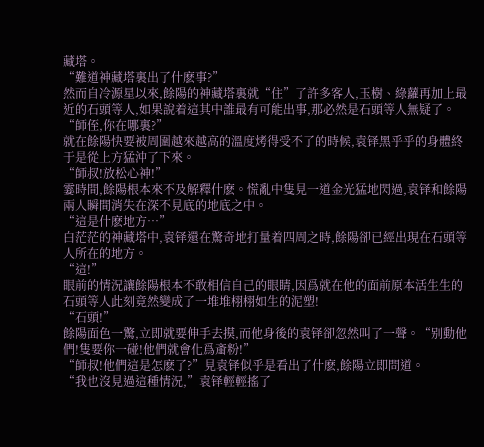藏塔。
“難道神藏塔裏出了什麽事?”
然而自冷源星以來,餘陽的神藏塔裏就“住”了許多客人,玉樹、綠蘿再加上最近的石頭等人,如果說着這其中誰最有可能出事,那必然是石頭等人無疑了。
“師侄,你在哪裏?”
就在餘陽快要被周圍越來越高的溫度烤得受不了的時候,袁铎黑乎乎的身體終于是從上方猛沖了下來。
“師叔!放松心神!”
霎時間,餘陽根本來不及解釋什麽。慌亂中隻見一道金光猛地閃過,袁铎和餘陽兩人瞬間消失在深不見底的地底之中。
“這是什麽地方…”
白茫茫的神藏塔中,袁铎還在驚奇地打量着四周之時,餘陽卻已經出現在石頭等人所在的地方。
“這!”
眼前的情況讓餘陽根本不敢相信自己的眼睛,因爲就在他的面前原本活生生的石頭等人此刻竟然變成了一堆堆栩栩如生的泥塑!
“石頭!”
餘陽面色一驚,立即就要伸手去摸,而他身後的袁铎卻忽然叫了一聲。“别動他們!隻要你一碰!他們就會化爲齑粉!”
“師叔!他們這是怎麽了?”見袁铎似乎是看出了什麽,餘陽立即問道。
“我也沒見過這種情況,”袁铎輕輕搖了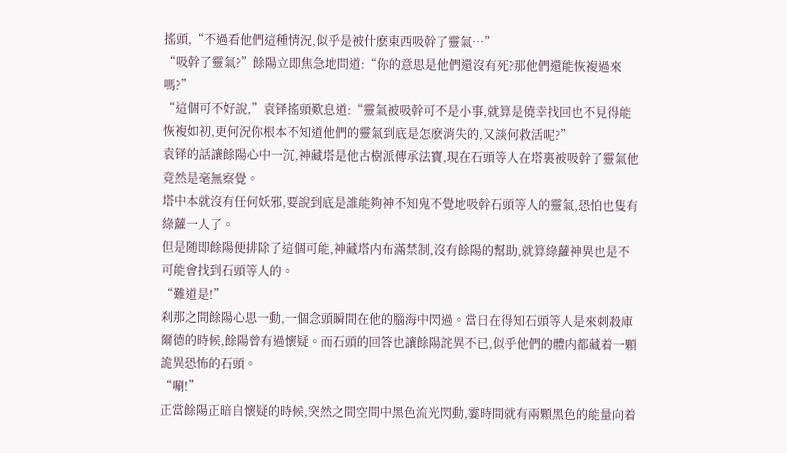搖頭,“不過看他們這種情況,似乎是被什麽東西吸幹了靈氣…”
“吸幹了靈氣?”餘陽立即焦急地問道:“你的意思是他們還沒有死?那他們還能恢複過來嗎?”
“這個可不好說,”袁铎搖頭歎息道:“靈氣被吸幹可不是小事,就算是僥幸找回也不見得能恢複如初,更何況你根本不知道他們的靈氣到底是怎麽消失的,又談何救活呢?”
袁铎的話讓餘陽心中一沉,神藏塔是他古樹派傳承法寶,現在石頭等人在塔裏被吸幹了靈氣他竟然是毫無察覺。
塔中本就沒有任何妖邪,要說到底是誰能夠神不知鬼不覺地吸幹石頭等人的靈氣,恐怕也隻有綠蘿一人了。
但是随即餘陽便排除了這個可能,神藏塔内布滿禁制,沒有餘陽的幫助,就算綠蘿神異也是不可能會找到石頭等人的。
“難道是!”
刹那之間餘陽心思一動,一個念頭瞬間在他的腦海中閃過。當日在得知石頭等人是來刺殺庫爾德的時候,餘陽曾有過懷疑。而石頭的回答也讓餘陽詫異不已,似乎他們的體内都藏着一顆詭異恐怖的石頭。
“唰!”
正當餘陽正暗自懷疑的時候,突然之間空間中黑色流光閃動,霎時間就有兩顆黑色的能量向着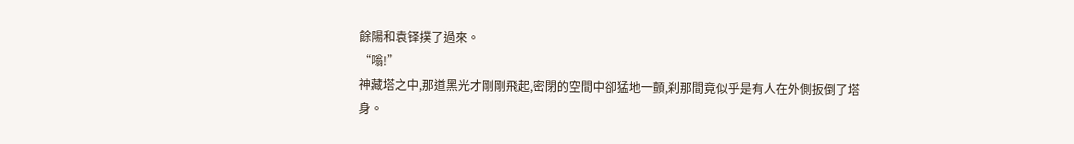餘陽和袁铎撲了過來。
“嗡!”
神藏塔之中,那道黑光才剛剛飛起,密閉的空間中卻猛地一顫,刹那間竟似乎是有人在外側扳倒了塔身。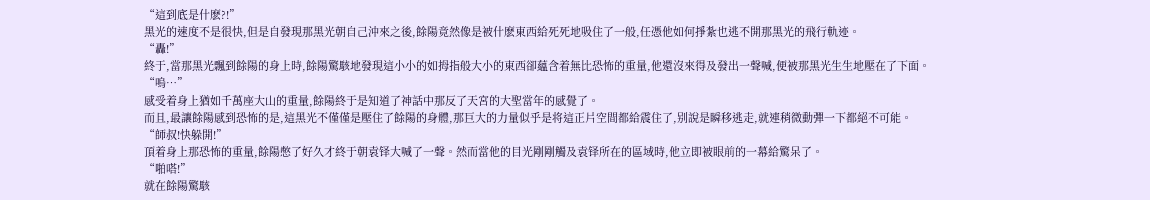“這到底是什麽?!”
黑光的速度不是很快,但是自發現那黑光朝自己沖來之後,餘陽竟然像是被什麽東西給死死地吸住了一般,任憑他如何掙紮也逃不開那黑光的飛行軌迹。
“轟!”
終于,當那黑光飄到餘陽的身上時,餘陽驚駭地發現這小小的如拇指般大小的東西卻蘊含着無比恐怖的重量,他還沒來得及發出一聲喊,便被那黑光生生地壓在了下面。
“嗚…”
感受着身上猶如千萬座大山的重量,餘陽終于是知道了神話中那反了天宮的大聖當年的感覺了。
而且,最讓餘陽感到恐怖的是,這黑光不僅僅是壓住了餘陽的身體,那巨大的力量似乎是将這正片空間都給震住了,别說是瞬移逃走,就連稍微動彈一下都絕不可能。
“師叔!快躲開!”
頂着身上那恐怖的重量,餘陽憋了好久才終于朝袁铎大喊了一聲。然而當他的目光剛剛觸及袁铎所在的區域時,他立即被眼前的一幕給驚呆了。
“啪嗒!”
就在餘陽驚駭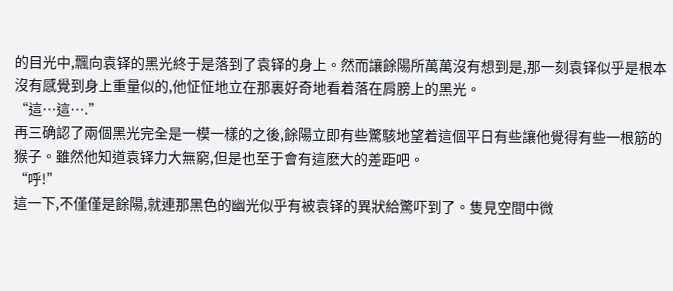的目光中,飄向袁铎的黑光終于是落到了袁铎的身上。然而讓餘陽所萬萬沒有想到是,那一刻袁铎似乎是根本沒有感覺到身上重量似的,他怔怔地立在那裏好奇地看着落在肩膀上的黑光。
“這…這….”
再三确認了兩個黑光完全是一模一樣的之後,餘陽立即有些驚駭地望着這個平日有些讓他覺得有些一根筋的猴子。雖然他知道袁铎力大無窮,但是也至于會有這麽大的差距吧。
“呼!”
這一下,不僅僅是餘陽,就連那黑色的幽光似乎有被袁铎的異狀給驚吓到了。隻見空間中微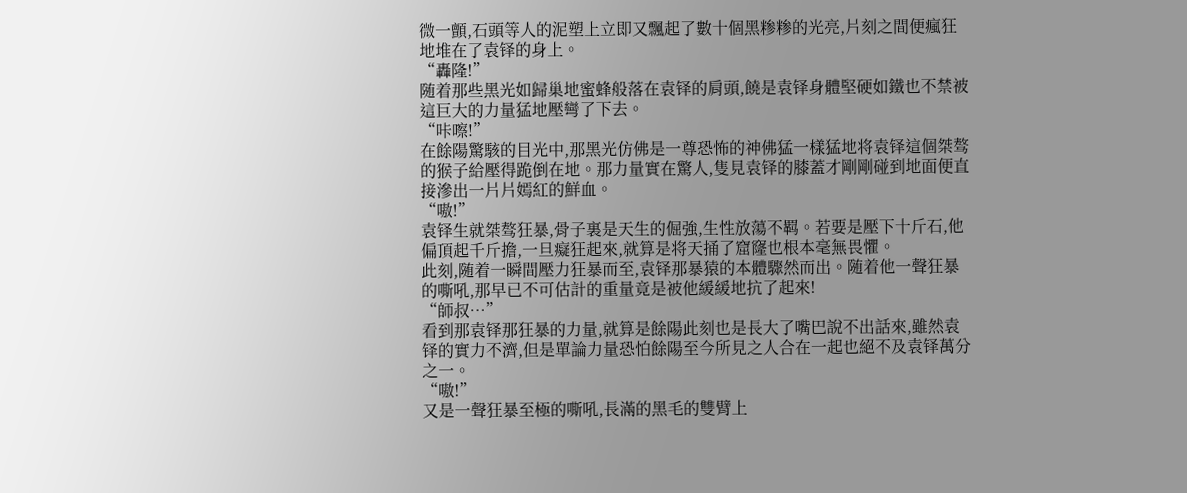微一顫,石頭等人的泥塑上立即又飄起了數十個黑糁糁的光亮,片刻之間便瘋狂地堆在了袁铎的身上。
“轟隆!”
随着那些黑光如歸巢地蜜蜂般落在袁铎的肩頭,饒是袁铎身體堅硬如鐵也不禁被這巨大的力量猛地壓彎了下去。
“咔嚓!”
在餘陽驚駭的目光中,那黑光仿佛是一尊恐怖的神佛猛一樣猛地将袁铎這個桀骜的猴子給壓得跪倒在地。那力量實在驚人,隻見袁铎的膝蓋才剛剛碰到地面便直接滲出一片片嫣紅的鮮血。
“嗷!”
袁铎生就桀骜狂暴,骨子裏是天生的倔強,生性放蕩不羁。若要是壓下十斤石,他偏頂起千斤擔,一旦癡狂起來,就算是将天捅了窟窿也根本毫無畏懼。
此刻,随着一瞬間壓力狂暴而至,袁铎那暴猿的本體驟然而出。随着他一聲狂暴的嘶吼,那早已不可估計的重量竟是被他緩緩地抗了起來!
“師叔…”
看到那袁铎那狂暴的力量,就算是餘陽此刻也是長大了嘴巴說不出話來,雖然袁铎的實力不濟,但是單論力量恐怕餘陽至今所見之人合在一起也絕不及袁铎萬分之一。
“嗷!”
又是一聲狂暴至極的嘶吼,長滿的黑毛的雙臂上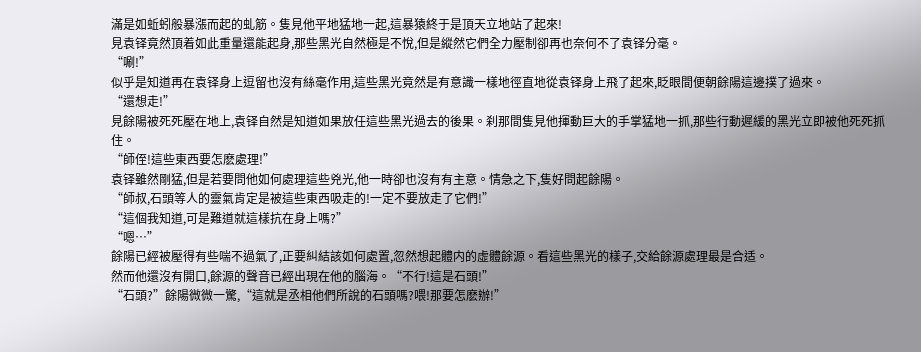滿是如蚯蚓般暴漲而起的虬筋。隻見他平地猛地一起,這暴猿終于是頂天立地站了起來!
見袁铎竟然頂着如此重量還能起身,那些黑光自然極是不悅,但是縱然它們全力壓制卻再也奈何不了袁铎分毫。
“唰!”
似乎是知道再在袁铎身上逗留也沒有絲毫作用,這些黑光竟然是有意識一樣地徑直地從袁铎身上飛了起來,眨眼間便朝餘陽這邊撲了過來。
“還想走!”
見餘陽被死死壓在地上,袁铎自然是知道如果放任這些黑光過去的後果。刹那間隻見他揮動巨大的手掌猛地一抓,那些行動遲緩的黑光立即被他死死抓住。
“師侄!這些東西要怎麽處理!”
袁铎雖然剛猛,但是若要問他如何處理這些兇光,他一時卻也沒有有主意。情急之下,隻好問起餘陽。
“師叔,石頭等人的靈氣肯定是被這些東西吸走的!一定不要放走了它們!”
“這個我知道,可是難道就這樣抗在身上嗎?”
“嗯…”
餘陽已經被壓得有些喘不過氣了,正要糾結該如何處置,忽然想起體内的虛體餘源。看這些黑光的樣子,交給餘源處理最是合适。
然而他還沒有開口,餘源的聲音已經出現在他的腦海。“不行!這是石頭!”
“石頭?”餘陽微微一驚,“這就是丞相他們所說的石頭嗎?喂!那要怎麽辦!”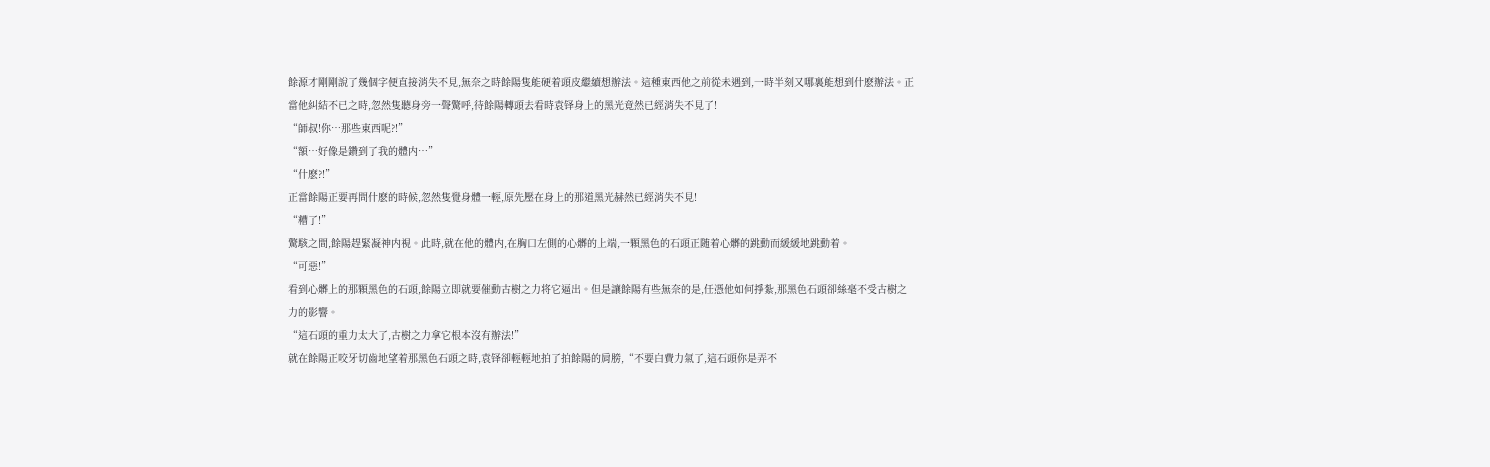餘源才剛剛說了幾個字便直接消失不見,無奈之時餘陽隻能硬着頭皮繼續想辦法。這種東西他之前從未遇到,一時半刻又哪裏能想到什麽辦法。正當他糾結不已之時,忽然隻聽身旁一聲驚呼,待餘陽轉頭去看時袁铎身上的黑光竟然已經消失不見了!
“師叔!你…那些東西呢?!”
“額…好像是鑽到了我的體内…”
“什麽?!”
正當餘陽正要再問什麽的時候,忽然隻覺身體一輕,原先壓在身上的那道黑光赫然已經消失不見!
“糟了!”
驚駭之間,餘陽趕緊凝神内視。此時,就在他的體内,在胸口左側的心髒的上端,一顆黑色的石頭正随着心髒的跳動而緩緩地跳動着。
“可惡!”
看到心髒上的那顆黑色的石頭,餘陽立即就要催動古樹之力将它逼出。但是讓餘陽有些無奈的是,任憑他如何掙紮,那黑色石頭卻絲毫不受古樹之力的影響。
“這石頭的重力太大了,古樹之力拿它根本沒有辦法!”
就在餘陽正咬牙切齒地望着那黑色石頭之時,袁铎卻輕輕地拍了拍餘陽的肩膀,“不要白費力氣了,這石頭你是弄不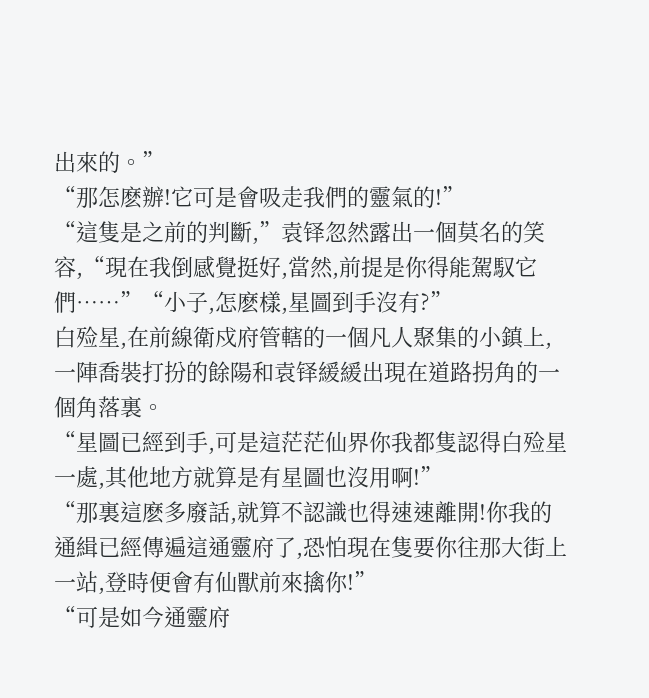出來的。”
“那怎麽辦!它可是會吸走我們的靈氣的!”
“這隻是之前的判斷,”袁铎忽然露出一個莫名的笑容,“現在我倒感覺挺好,當然,前提是你得能駕馭它們……”“小子,怎麽樣,星圖到手沒有?”
白殓星,在前線衛戍府管轄的一個凡人聚集的小鎮上,一陣喬裝打扮的餘陽和袁铎緩緩出現在道路拐角的一個角落裏。
“星圖已經到手,可是這茫茫仙界你我都隻認得白殓星一處,其他地方就算是有星圖也沒用啊!”
“那裏這麽多廢話,就算不認識也得速速離開!你我的通緝已經傳遍這通靈府了,恐怕現在隻要你往那大街上一站,登時便會有仙獸前來擒你!”
“可是如今通靈府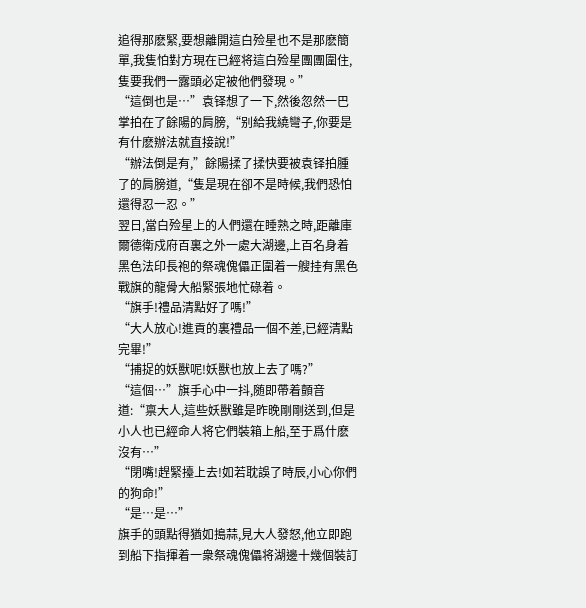追得那麽緊,要想離開這白殓星也不是那麽簡單,我隻怕對方現在已經将這白殓星團團圍住,隻要我們一露頭必定被他們發現。”
“這倒也是…”袁铎想了一下,然後忽然一巴掌拍在了餘陽的肩膀,“别給我繞彎子,你要是有什麽辦法就直接說!”
“辦法倒是有,”餘陽揉了揉快要被袁铎拍腫了的肩膀道,“隻是現在卻不是時候,我們恐怕還得忍一忍。”
翌日,當白殓星上的人們還在睡熟之時,距離庫爾德衛戍府百裏之外一處大湖邊,上百名身着黑色法印長袍的祭魂傀儡正圍着一艘挂有黑色戰旗的龍骨大船緊張地忙碌着。
“旗手!禮品清點好了嗎!”
“大人放心!進貢的裏禮品一個不差,已經清點完畢!”
“捕捉的妖獸呢!妖獸也放上去了嗎?”
“這個…”旗手心中一抖,随即帶着顫音道:“禀大人,這些妖獸雖是昨晚剛剛送到,但是小人也已經命人将它們裝箱上船,至于爲什麽沒有…”
“閉嘴!趕緊擡上去!如若耽誤了時辰,小心你們的狗命!”
“是…是…”
旗手的頭點得猶如搗蒜,見大人發怒,他立即跑到船下指揮着一衆祭魂傀儡将湖邊十幾個裝訂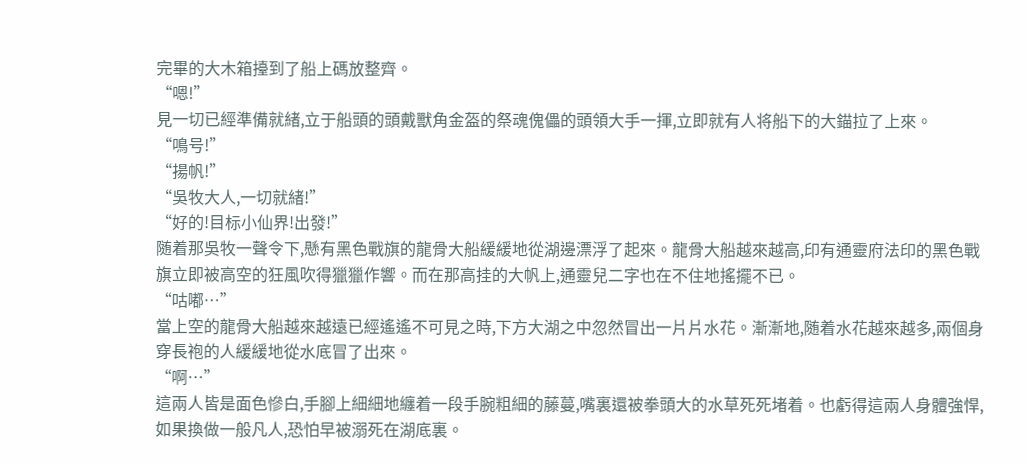完畢的大木箱擡到了船上碼放整齊。
“嗯!”
見一切已經準備就緒,立于船頭的頭戴獸角金盔的祭魂傀儡的頭領大手一揮,立即就有人将船下的大錨拉了上來。
“鳴号!”
“揚帆!”
“吳牧大人,一切就緒!”
“好的!目标小仙界!出發!”
随着那吳牧一聲令下,懸有黑色戰旗的龍骨大船緩緩地從湖邊漂浮了起來。龍骨大船越來越高,印有通靈府法印的黑色戰旗立即被高空的狂風吹得獵獵作響。而在那高挂的大帆上,通靈兒二字也在不住地搖擺不已。
“咕嘟…”
當上空的龍骨大船越來越遠已經遙遙不可見之時,下方大湖之中忽然冒出一片片水花。漸漸地,随着水花越來越多,兩個身穿長袍的人緩緩地從水底冒了出來。
“啊…”
這兩人皆是面色慘白,手腳上細細地纏着一段手腕粗細的藤蔓,嘴裏還被拳頭大的水草死死堵着。也虧得這兩人身體強悍,如果換做一般凡人,恐怕早被溺死在湖底裏。